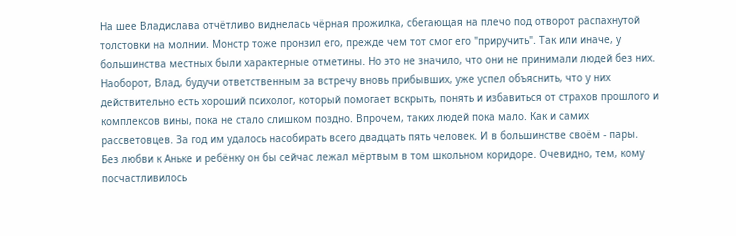На шее Владислава отчётливо виднелась чёрная прожилка, сбегающая на плечо под отворот распахнутой толстовки на молнии. Монстр тоже пронзил его, прежде чем тот смог его "приручить". Так или иначе, у большинства местных были характерные отметины. Но это не значило, что они не принимали людей без них.
Наоборот, Влад, будучи ответственным за встречу вновь прибывших, уже успел объяснить, что у них действительно есть хороший психолог, который помогает вскрыть, понять и избавиться от страхов прошлого и комплексов вины, пока не стало слишком поздно. Впрочем, таких людей пока мало. Как и самих рассветовцев. За год им удалось насобирать всего двадцать пять человек. И в большинстве своём - пары.
Без любви к Аньке и ребёнку он бы сейчас лежал мёртвым в том школьном коридоре. Очевидно, тем, кому посчастливилось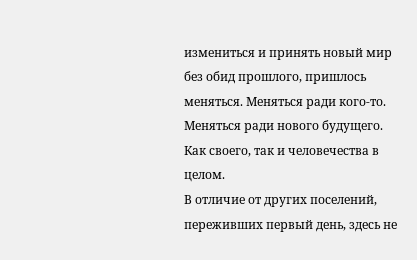измениться и принять новый мир без обид прошлого, пришлось меняться. Меняться ради кого-то. Меняться ради нового будущего. Как своего, так и человечества в целом.
В отличие от других поселений, переживших первый день, здесь не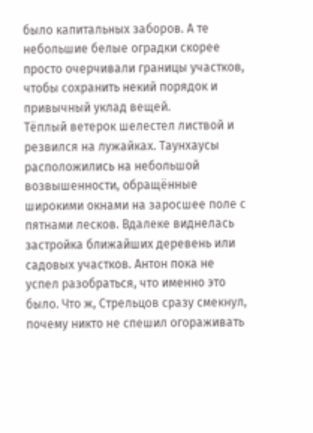было капитальных заборов. А те небольшие белые оградки скорее просто очерчивали границы участков, чтобы сохранить некий порядок и привычный уклад вещей.
Тёплый ветерок шелестел листвой и резвился на лужайках. Таунхаусы расположились на небольшой возвышенности, обращённые широкими окнами на заросшее поле с пятнами лесков. Вдалеке виднелась застройка ближайших деревень или садовых участков. Антон пока не успел разобраться, что именно это было. Что ж, Стрельцов сразу смекнул, почему никто не спешил огораживать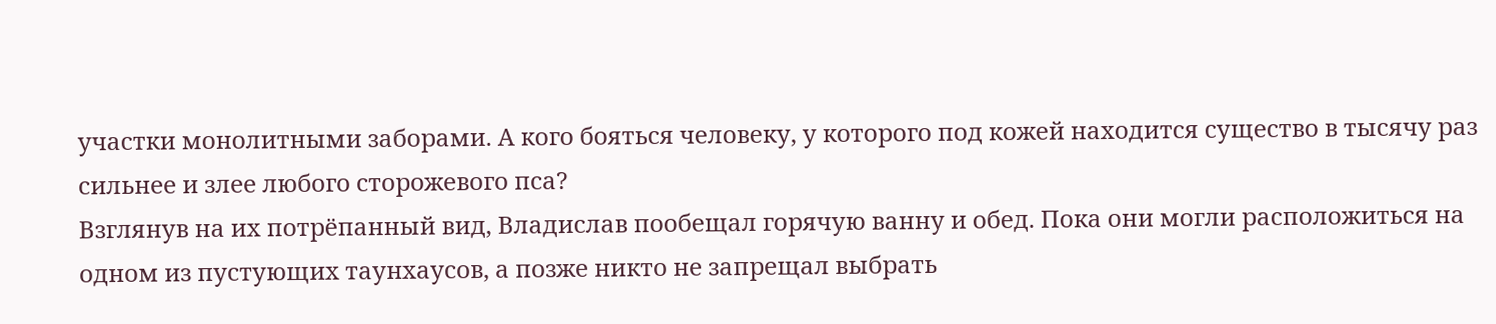участки монолитными заборами. А кого бояться человеку, у которого под кожей находится существо в тысячу раз сильнее и злее любого сторожевого пса?
Взглянув на их потрёпанный вид, Владислав пообещал горячую ванну и обед. Пока они могли расположиться на одном из пустующих таунхаусов, а позже никто не запрещал выбрать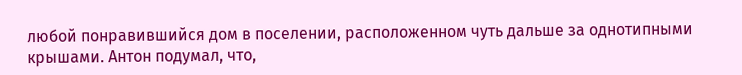любой понравившийся дом в поселении, расположенном чуть дальше за однотипными крышами. Антон подумал, что,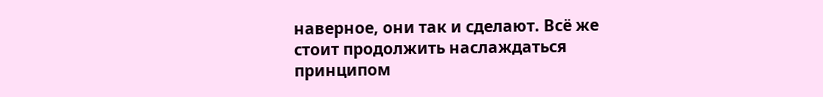наверное, они так и сделают. Всё же стоит продолжить наслаждаться принципом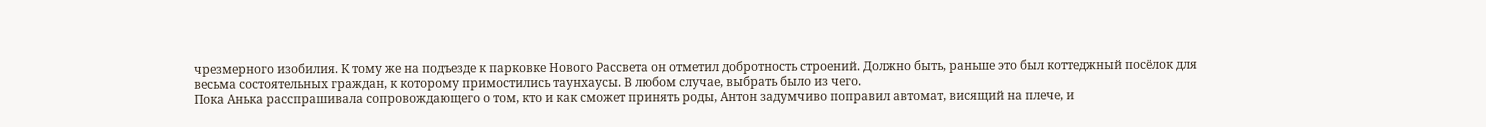чрезмерного изобилия. К тому же на подъезде к парковке Нового Рассвета он отметил добротность строений. Должно быть, раньше это был коттеджный посёлок для весьма состоятельных граждан, к которому примостились таунхаусы. В любом случае, выбрать было из чего.
Пока Анька расспрашивала сопровождающего о том, кто и как сможет принять роды, Антон задумчиво поправил автомат, висящий на плече, и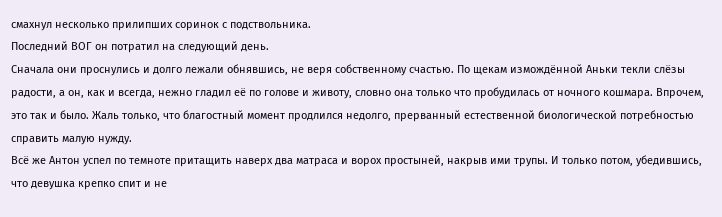смахнул несколько прилипших соринок с подствольника.
Последний ВОГ он потратил на следующий день.
Сначала они проснулись и долго лежали обнявшись, не веря собственному счастью. По щекам измождённой Аньки текли слёзы радости, а он, как и всегда, нежно гладил её по голове и животу, словно она только что пробудилась от ночного кошмара. Впрочем, это так и было. Жаль только, что благостный момент продлился недолго, прерванный естественной биологической потребностью справить малую нужду.
Всё же Антон успел по темноте притащить наверх два матраса и ворох простыней, накрыв ими трупы. И только потом, убедившись, что девушка крепко спит и не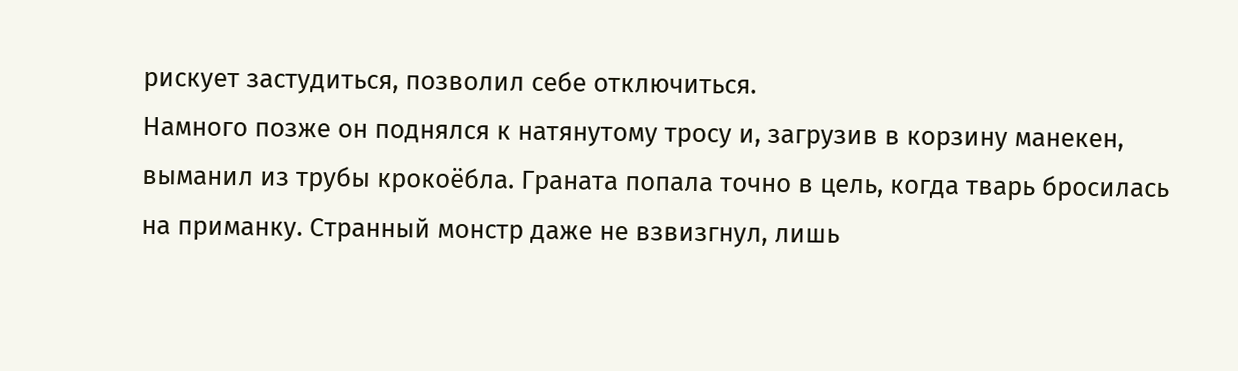рискует застудиться, позволил себе отключиться.
Намного позже он поднялся к натянутому тросу и, загрузив в корзину манекен, выманил из трубы крокоёбла. Граната попала точно в цель, когда тварь бросилась на приманку. Странный монстр даже не взвизгнул, лишь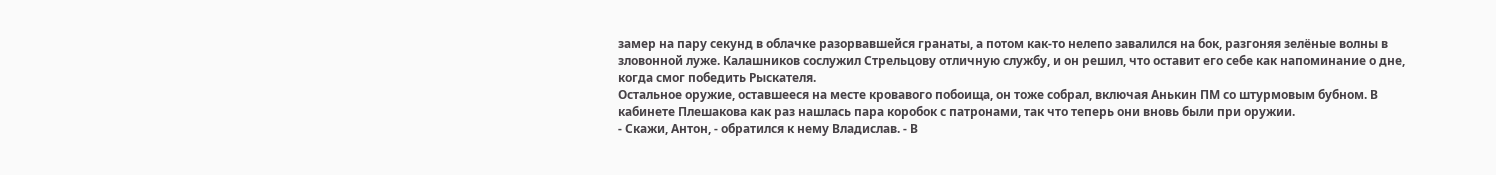замер на пару секунд в облачке разорвавшейся гранаты, а потом как-то нелепо завалился на бок, разгоняя зелёные волны в зловонной луже. Калашников сослужил Стрельцову отличную службу, и он решил, что оставит его себе как напоминание о дне, когда смог победить Рыскателя.
Остальное оружие, оставшееся на месте кровавого побоища, он тоже собрал, включая Анькин ПМ со штурмовым бубном. В кабинете Плешакова как раз нашлась пара коробок с патронами, так что теперь они вновь были при оружии.
- Скажи, Антон, - обратился к нему Владислав. - В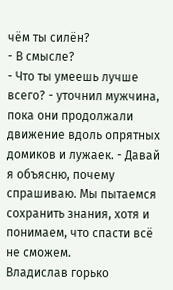чём ты силён?
- В смысле?
- Что ты умеешь лучше всего? - уточнил мужчина, пока они продолжали движение вдоль опрятных домиков и лужаек. - Давай я объясню, почему спрашиваю. Мы пытаемся сохранить знания, хотя и понимаем, что спасти всё не сможем.
Владислав горько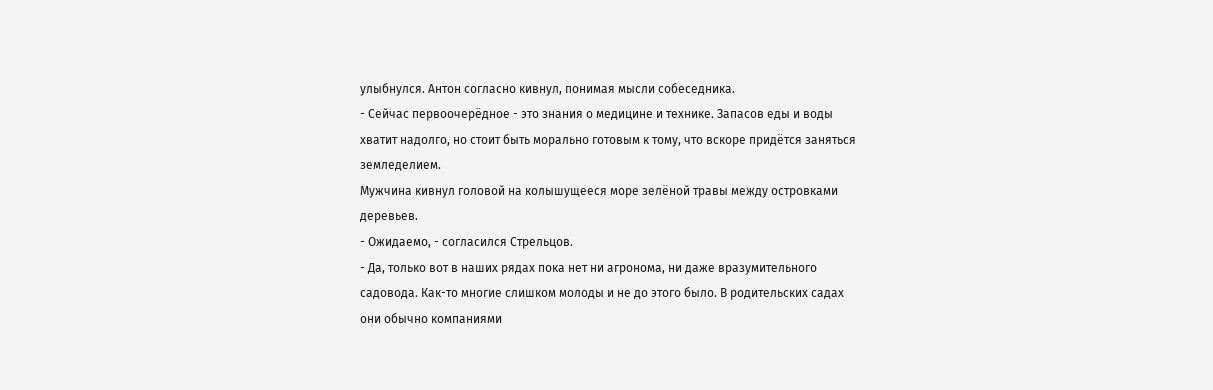улыбнулся. Антон согласно кивнул, понимая мысли собеседника.
- Сейчас первоочерёдное - это знания о медицине и технике. Запасов еды и воды хватит надолго, но стоит быть морально готовым к тому, что вскоре придётся заняться земледелием.
Мужчина кивнул головой на колышущееся море зелёной травы между островками деревьев.
- Ожидаемо, - согласился Стрельцов.
- Да, только вот в наших рядах пока нет ни агронома, ни даже вразумительного садовода. Как-то многие слишком молоды и не до этого было. В родительских садах они обычно компаниями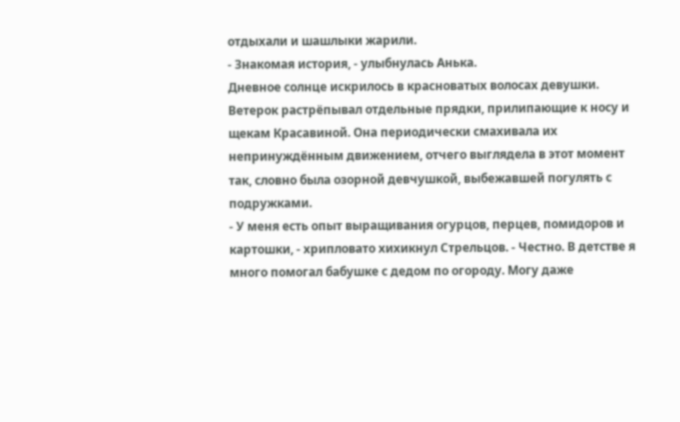отдыхали и шашлыки жарили.
- Знакомая история, - улыбнулась Анька.
Дневное солнце искрилось в красноватых волосах девушки. Ветерок растрёпывал отдельные прядки, прилипающие к носу и щекам Красавиной. Она периодически смахивала их непринуждённым движением, отчего выглядела в этот момент так, словно была озорной девчушкой, выбежавшей погулять с подружками.
- У меня есть опыт выращивания огурцов, перцев, помидоров и картошки, - хрипловато хихикнул Стрельцов. - Честно. В детстве я много помогал бабушке с дедом по огороду. Могу даже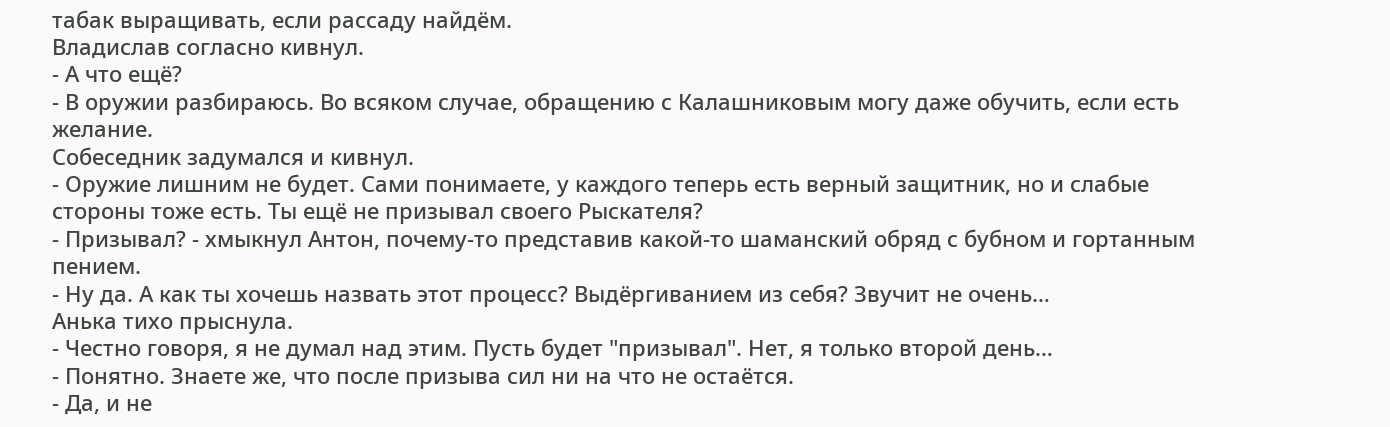табак выращивать, если рассаду найдём.
Владислав согласно кивнул.
- А что ещё?
- В оружии разбираюсь. Во всяком случае, обращению с Калашниковым могу даже обучить, если есть желание.
Собеседник задумался и кивнул.
- Оружие лишним не будет. Сами понимаете, у каждого теперь есть верный защитник, но и слабые стороны тоже есть. Ты ещё не призывал своего Рыскателя?
- Призывал? - хмыкнул Антон, почему-то представив какой-то шаманский обряд с бубном и гортанным пением.
- Ну да. А как ты хочешь назвать этот процесс? Выдёргиванием из себя? Звучит не очень…
Анька тихо прыснула.
- Честно говоря, я не думал над этим. Пусть будет "призывал". Нет, я только второй день…
- Понятно. Знаете же, что после призыва сил ни на что не остаётся.
- Да, и не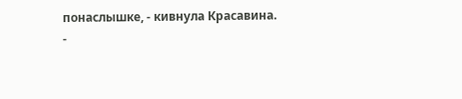понаслышке, - кивнула Красавина.
-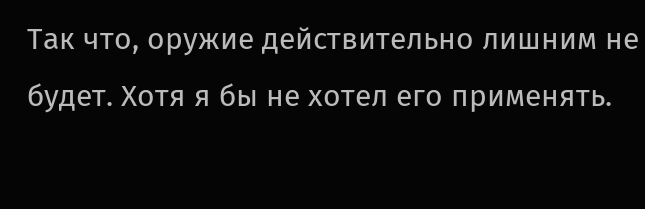Так что, оружие действительно лишним не будет. Хотя я бы не хотел его применять.